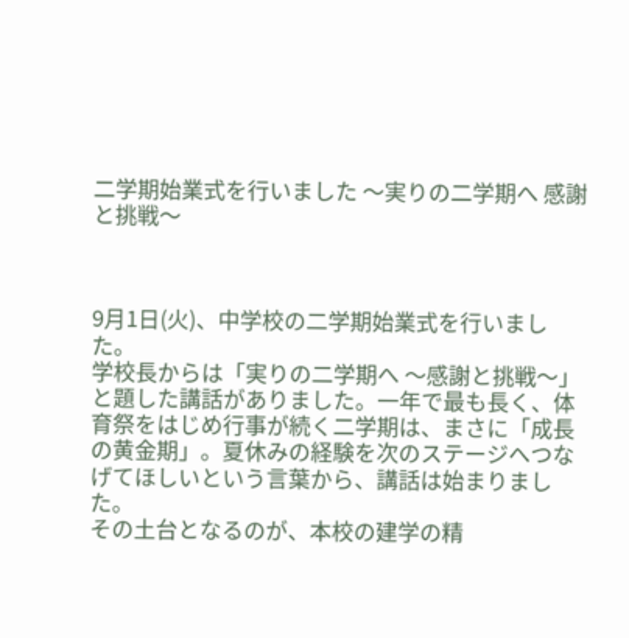二学期始業式を行いました 〜実りの二学期へ 感謝と挑戦〜



9月1日(火)、中学校の二学期始業式を行いました。
学校長からは「実りの二学期へ 〜感謝と挑戦〜」と題した講話がありました。一年で最も長く、体育祭をはじめ行事が続く二学期は、まさに「成長の黄金期」。夏休みの経験を次のステージへつなげてほしいという言葉から、講話は始まりました。
その土台となるのが、本校の建学の精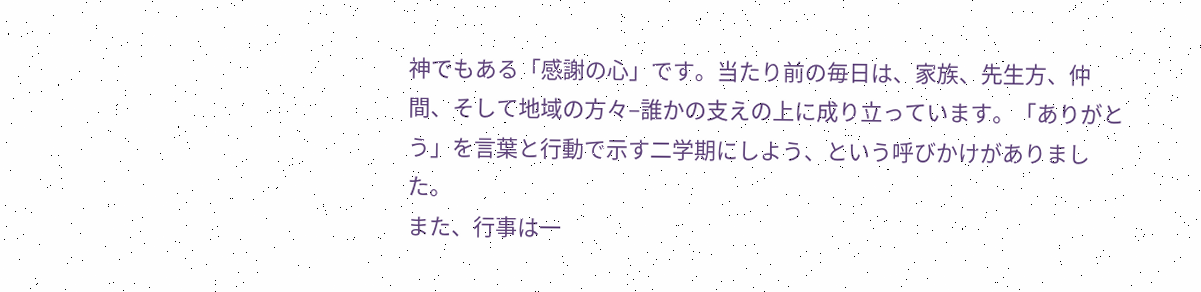神でもある「感謝の心」です。当たり前の毎日は、家族、先生方、仲間、そして地域の方々–誰かの支えの上に成り立っています。「ありがとう」を言葉と行動で示す二学期にしよう、という呼びかけがありました。
また、行事は一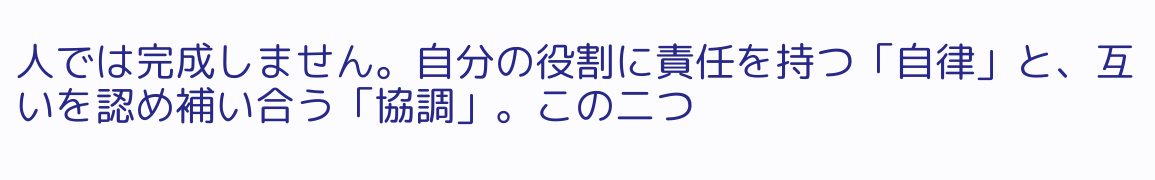人では完成しません。自分の役割に責任を持つ「自律」と、互いを認め補い合う「協調」。この二つ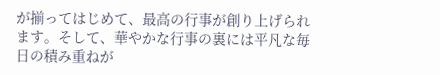が揃ってはじめて、最高の行事が創り上げられます。そして、華やかな行事の裏には平凡な毎日の積み重ねが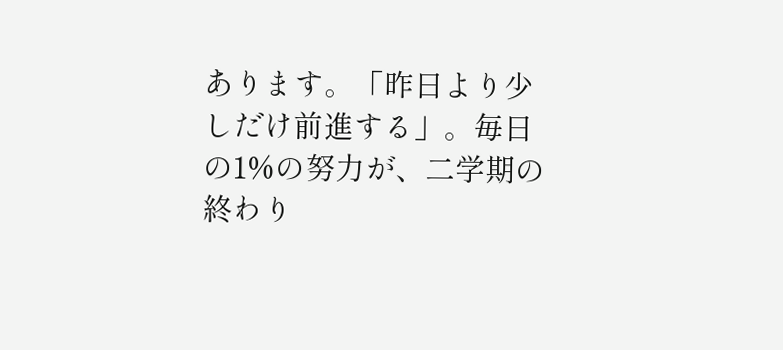あります。「昨日より少しだけ前進する」。毎日の1%の努力が、二学期の終わり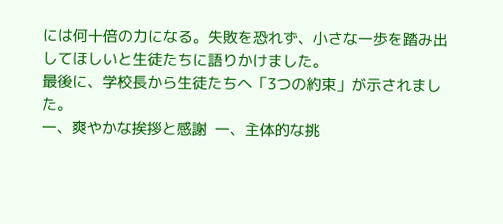には何十倍の力になる。失敗を恐れず、小さな一歩を踏み出してほしいと生徒たちに語りかけました。
最後に、学校長から生徒たちへ「3つの約束」が示されました。
一、爽やかな挨拶と感謝  一、主体的な挑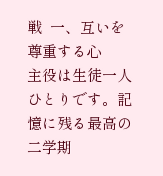戦  一、互いを尊重する心
主役は生徒一人ひとりです。記憶に残る最高の二学期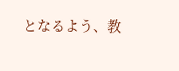となるよう、教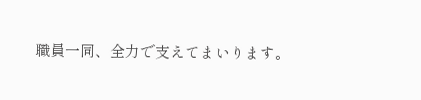職員一同、全力で支えてまいります。